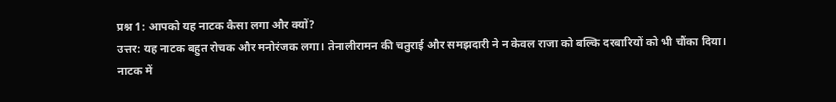प्रश्न 1: आपको यह नाटक कैसा लगा और क्यों?
उत्तर: यह नाटक बहुत रोचक और मनोरंजक लगा। तेनालीरामन की चतुराई और समझदारी ने न केवल राजा को बल्कि दरबारियों को भी चौंका दिया। नाटक में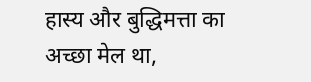हास्य और बुद्धिमत्ता का अच्छा मेल था,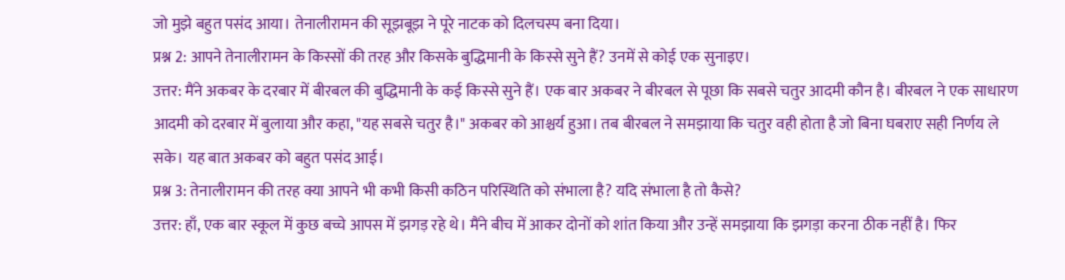जो मुझे बहुत पसंद आया। तेनालीरामन की सूझबूझ ने पूरे नाटक को दिलचस्प बना दिया।
प्रश्न 2: आपने तेनालीरामन के किस्सों की तरह और किसके बुद्धिमानी के किस्से सुने हैं? उनमें से कोई एक सुनाइए।
उत्तर: मैंने अकबर के दरबार में बीरबल की बुद्धिमानी के कई किस्से सुने हैं। एक बार अकबर ने बीरबल से पूछा कि सबसे चतुर आदमी कौन है। बीरबल ने एक साधारण आदमी को दरबार में बुलाया और कहा, "यह सबसे चतुर है।" अकबर को आश्चर्य हुआ। तब बीरबल ने समझाया कि चतुर वही होता है जो बिना घबराए सही निर्णय ले सके। यह बात अकबर को बहुत पसंद आई।
प्रश्न 3: तेनालीरामन की तरह क्या आपने भी कभी किसी कठिन परिस्थिति को संभाला है? यदि संभाला है तो कैसे?
उत्तर: हाँ, एक बार स्कूल में कुछ बच्चे आपस में झगड़ रहे थे। मैंने बीच में आकर दोनों को शांत किया और उन्हें समझाया कि झगड़ा करना ठीक नहीं है। फिर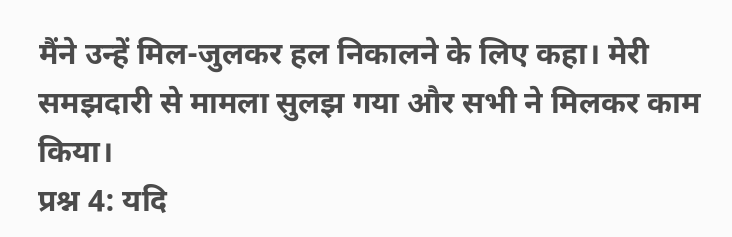मैंने उन्हें मिल-जुलकर हल निकालने के लिए कहा। मेरी समझदारी से मामला सुलझ गया और सभी ने मिलकर काम किया।
प्रश्न 4: यदि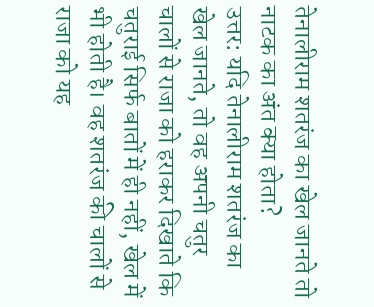तेनालीराम शतरंज का खेल जानते तो नाटक का अंत क्या होता?
उत्तर: यदि तेनालीराम शतरंज का खेल जानते, तो वह अपनी चतुर चालों से राजा को हराकर दिखाते कि चतुराई सिर्फ बातों में ही नहीं, खेल में भी होती है। वह शतरंज की चालों से राजा को यह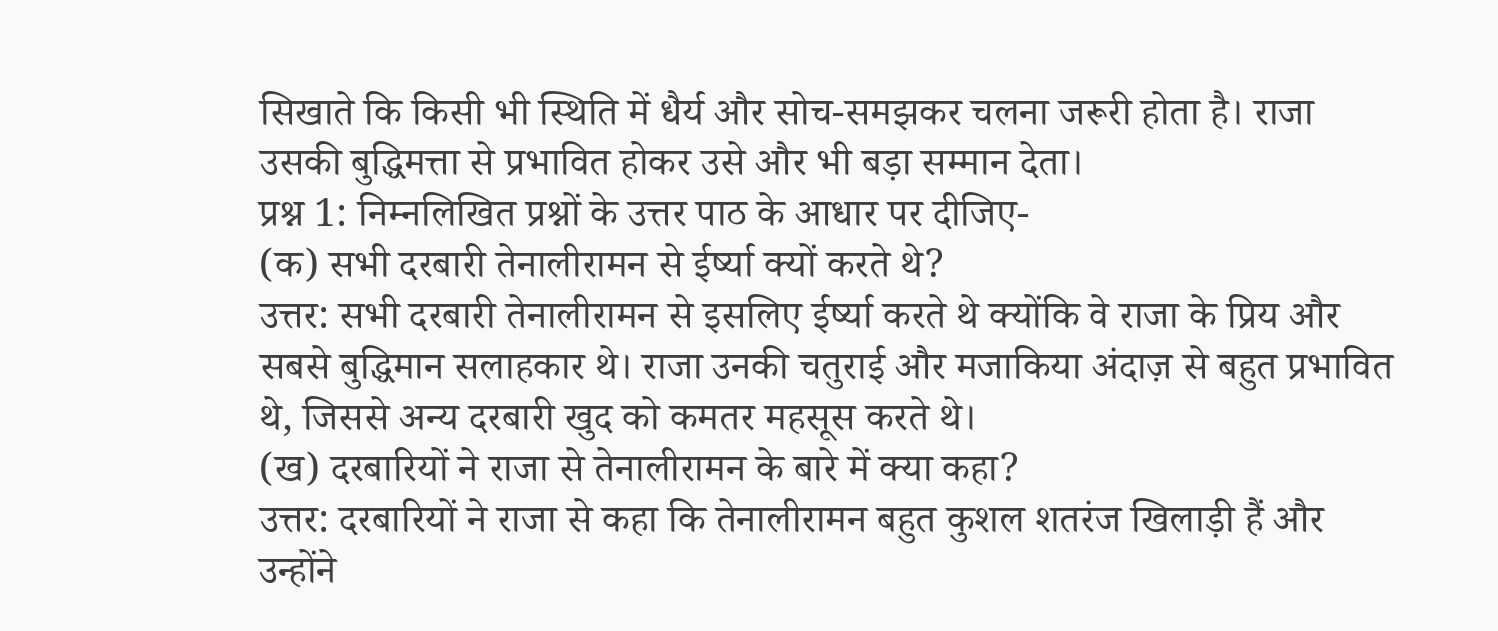सिखाते कि किसी भी स्थिति में धैर्य और सोच-समझकर चलना जरूरी होता है। राजा उसकी बुद्धिमत्ता से प्रभावित होकर उसे और भी बड़ा सम्मान देता।
प्रश्न 1: निम्नलिखित प्रश्नों के उत्तर पाठ के आधार पर दीजिए-
(क) सभी दरबारी तेनालीरामन से ईर्ष्या क्यों करते थे?
उत्तर: सभी दरबारी तेनालीरामन से इसलिए ईर्ष्या करते थे क्योंकि वे राजा के प्रिय और सबसे बुद्धिमान सलाहकार थे। राजा उनकी चतुराई और मजाकिया अंदाज़ से बहुत प्रभावित थे, जिससे अन्य दरबारी खुद को कमतर महसूस करते थे।
(ख) दरबारियों ने राजा से तेनालीरामन के बारे में क्या कहा?
उत्तर: दरबारियों ने राजा से कहा कि तेनालीरामन बहुत कुशल शतरंज खिलाड़ी हैं और उन्होंने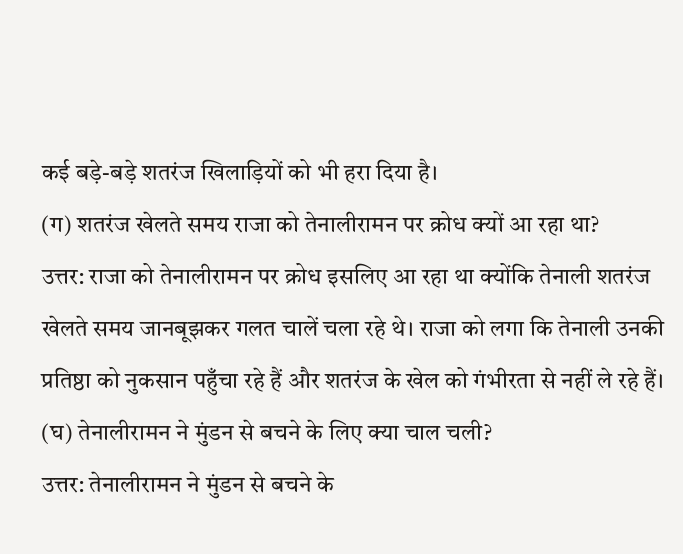कई बड़े-बड़े शतरंज खिलाड़ियों को भी हरा दिया है।
(ग) शतरंज खेलते समय राजा को तेनालीरामन पर क्रोध क्यों आ रहा था?
उत्तर: राजा को तेनालीरामन पर क्रोध इसलिए आ रहा था क्योंकि तेनाली शतरंज खेलते समय जानबूझकर गलत चालें चला रहे थे। राजा को लगा कि तेनाली उनकी प्रतिष्ठा को नुकसान पहुँचा रहे हैं और शतरंज के खेल को गंभीरता से नहीं ले रहे हैं।
(घ) तेनालीरामन ने मुंडन से बचने के लिए क्या चाल चली?
उत्तर: तेनालीरामन ने मुंडन से बचने के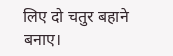लिए दो चतुर बहाने बनाए।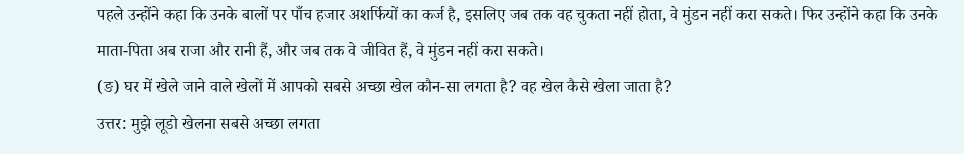पहले उन्होंने कहा कि उनके बालों पर पाँच हजार अशर्फियों का कर्ज है, इसलिए जब तक वह चुकता नहीं होता, वे मुंडन नहीं करा सकते। फिर उन्होंने कहा कि उनके माता-पिता अब राजा और रानी हैं, और जब तक वे जीवित हैं, वे मुंडन नहीं करा सकते।
(ङ) घर में खेले जाने वाले खेलों में आपको सबसे अच्छा खेल कौन-सा लगता है? वह खेल कैसे खेला जाता है?
उत्तर: मुझे लूडो खेलना सबसे अच्छा लगता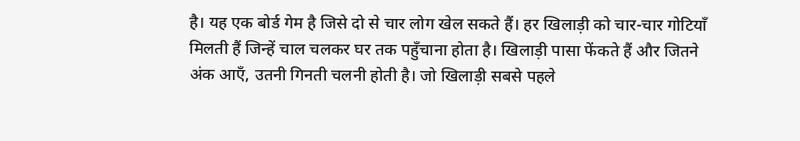है। यह एक बोर्ड गेम है जिसे दो से चार लोग खेल सकते हैं। हर खिलाड़ी को चार-चार गोटियाँ मिलती हैं जिन्हें चाल चलकर घर तक पहुँचाना होता है। खिलाड़ी पासा फेंकते हैं और जितने अंक आएँ, उतनी गिनती चलनी होती है। जो खिलाड़ी सबसे पहले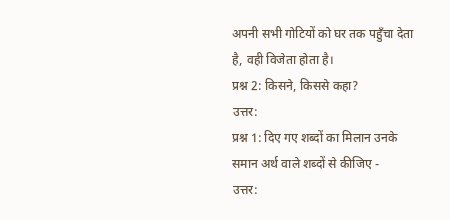अपनी सभी गोटियों को घर तक पहुँचा देता है, वही विजेता होता है।
प्रश्न 2: किसने, किससे कहा?
उत्तर:
प्रश्न 1: दिए गए शब्दों का मिलान उनके समान अर्थ वाले शब्दों से कीजिए -
उत्तर: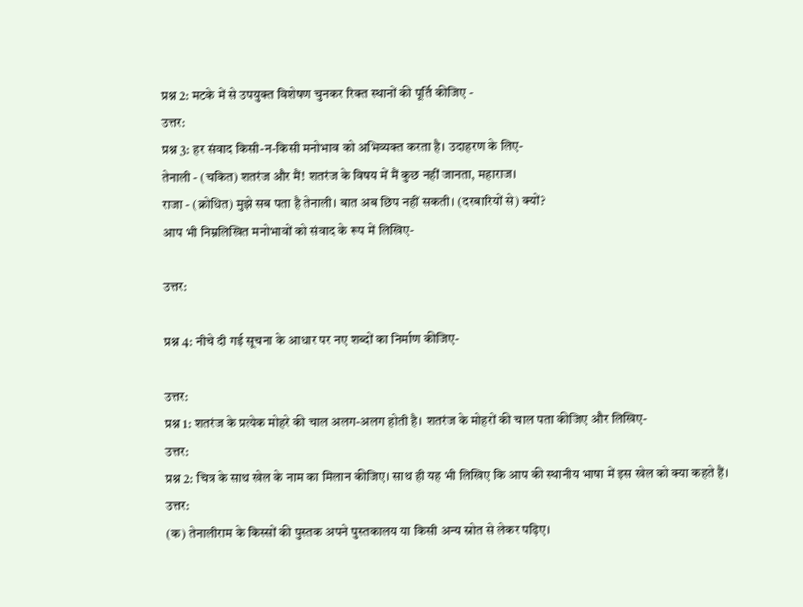प्रश्न 2: मटके में से उपयुक्त विशेषण चुनकर रिक्त स्थानों की पूर्ति कीजिए -
उत्तर:
प्रश्न 3: हर संवाद किसी-न-किसी मनोभाव को अभिव्यक्त करता है। उदाहरण के लिए-
तेनाली - (चकित) शतरंज और मैं! शतरंज के विषय में मैं कुछ नहीं जानता, महाराज।
राजा - (क्रोधित) मुझे सब पता है तेनाली। बात अब छिप नहीं सकती। (दरबारियों से) क्यों?
आप भी निम्नलिखित मनोभावों को संवाद के रूप में लिखिए-

उत्तर:

प्रश्न 4: नीचे दी गई सूचना के आधार पर नए शब्दों का निर्माण कीजिए-

उत्तर:
प्रश्न 1: शतरंज के प्रत्येक मोहरे की चाल अलग-अलग होती है। शतरंज के मोहरों की चाल पता कीजिए और लिखिए-
उत्तर:
प्रश्न 2: चित्र के साथ खेल के नाम का मिलान कीजिए। साथ ही यह भी लिखिए कि आप की स्थानीय भाषा में इस खेल को क्या कहते हैं।
उत्तर:
(क) तेनालीराम के किस्सों की पुस्तक अपने पुस्तकालय या किसी अन्य स्रोत से लेकर पढ़िए।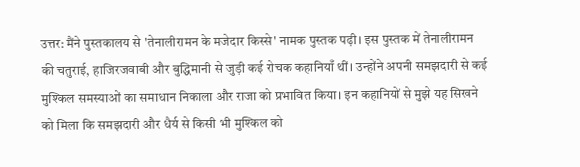उत्तर: मैंने पुस्तकालय से 'तेनालीरामन के मजेदार किस्से' नामक पुस्तक पढ़ी। इस पुस्तक में तेनालीरामन की चतुराई, हाजिरजवाबी और बुद्धिमानी से जुड़ी कई रोचक कहानियाँ थीं। उन्होंने अपनी समझदारी से कई मुश्किल समस्याओं का समाधान निकाला और राजा को प्रभावित किया। इन कहानियों से मुझे यह सिखने को मिला कि समझदारी और धैर्य से किसी भी मुश्किल को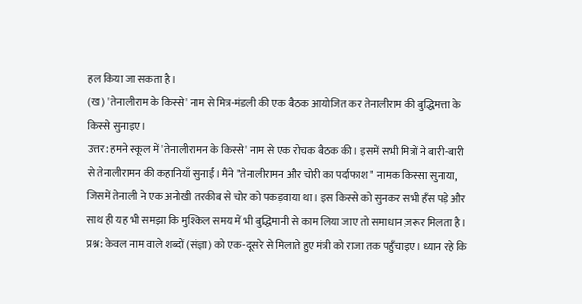हल किया जा सकता है।
(ख) 'तेनालीराम के किस्से' नाम से मित्र-मंडली की एक बैठक आयोजित कर तेनालीराम की बुद्धिमत्ता के किस्से सुनाइए।
उत्तर: हमने स्कूल में 'तेनालीरामन के किस्से' नाम से एक रोचक बैठक की। इसमें सभी मित्रों ने बारी-बारी से तेनालीरामन की कहानियाँ सुनाईं। मैंने "तेनालीरामन और चोरी का पर्दाफाश" नामक किस्सा सुनाया, जिसमें तेनाली ने एक अनोखी तरकीब से चोर को पकड़वाया था। इस किस्से को सुनकर सभी हँस पड़े और साथ ही यह भी समझा कि मुश्किल समय में भी बुद्धिमानी से काम लिया जाए तो समाधान ज़रूर मिलता है।
प्रश्न: केवल नाम वाले शब्दों (संज्ञा) को एक-दूसरे से मिलाते हुए मंत्री को राजा तक पहुँचाइए। ध्यान रहे कि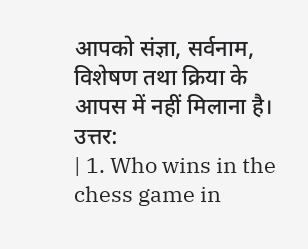आपको संज्ञा, सर्वनाम, विशेषण तथा क्रिया के आपस में नहीं मिलाना है।
उत्तर:
| 1. Who wins in the chess game in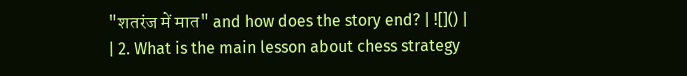"शतरंज में मात" and how does the story end? | ![]() |
| 2. What is the main lesson about chess strategy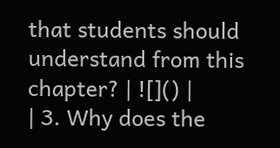that students should understand from this chapter? | ![]() |
| 3. Why does the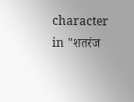character in "शतरंज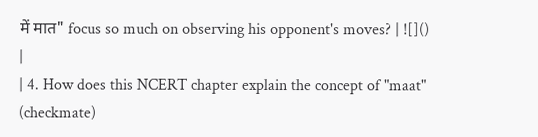में मात" focus so much on observing his opponent's moves? | ![]() |
| 4. How does this NCERT chapter explain the concept of "maat" (checkmate)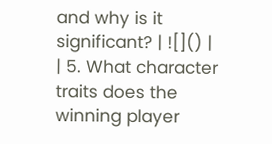and why is it significant? | ![]() |
| 5. What character traits does the winning player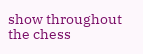show throughout the chess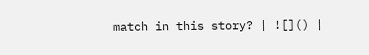match in this story? | ![]() |